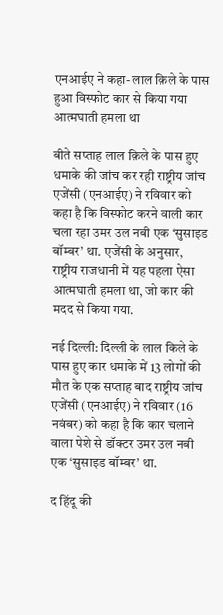एनआईए ने कहा- लाल क़िले के पास हुआ विस्फोट कार से किया गया आत्मघाती हमला था

बीते सप्ताह लाल क़िले के पास हुए धमाके की जांच कर रही राष्ट्रीय जांच एजेंसी (एनआईए) ने रविवार को कहा है कि विस्फोट करने वाली कार चला रहा उमर उल नबी एक ‘सुसाइड बॉम्बर’ था. एजेंसी के अनुसार, राष्ट्रीय राजधानी में यह पहला ऐसा आत्मघाती हमला था, जो कार की मदद से किया गया.

नई दिल्ली: दिल्ली के लाल किले के पास हुए कार धमाके में 13 लोगों की मौत के एक सप्ताह बाद राष्ट्रीय जांच एजेंसी (एनआईए) ने रविवार (16 नवंबर) को कहा है कि कार चलाने वाला पेशे से डॉक्टर उमर उल नबी एक ‘सुसाइड बॉम्बर’ था.

द हिंदू की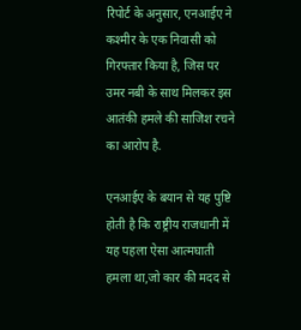रिपोर्ट के अनुसार, एनआईए ने कश्मीर के एक निवासी को गिरफ्तार किया है, जिस पर उमर नबी के साथ मिलकर इस आतंकी हमले की साजिश रचने का आरोप है.

एनआईए के बयान से यह पुष्टि होती है कि राष्ट्रीय राजधानी में यह पहला ऐसा आत्मघाती हमला था,जो कार की मदद से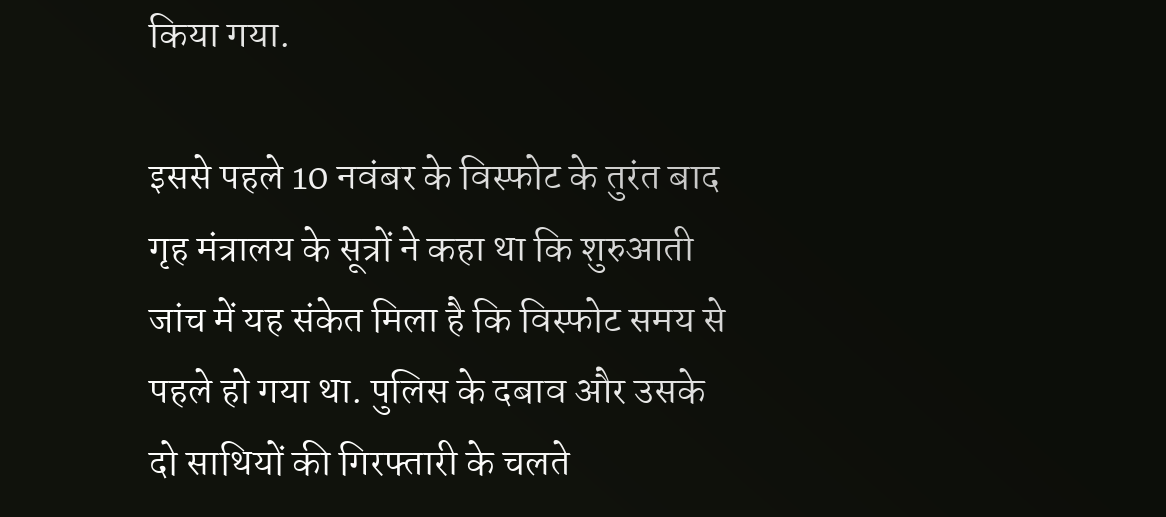किया गया.

इससे पहले 10 नवंबर के विस्फोट के तुरंत बाद गृह मंत्रालय के सूत्रों ने कहा था कि शुरुआती जांच में यह संकेत मिला है कि विस्फोट समय से पहले हो गया था. पुलिस के दबाव और उसके दो साथियों की गिरफ्तारी के चलते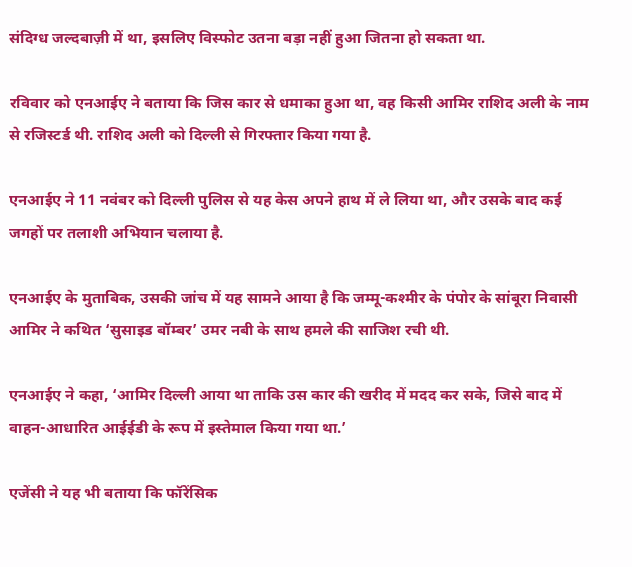संदिग्ध जल्दबाज़ी में था, इसलिए विस्फोट उतना बड़ा नहीं हुआ जितना हो सकता था.

रविवार को एनआईए ने बताया कि जिस कार से धमाका हुआ था, वह किसी आमिर राशिद अली के नाम से रजिस्टर्ड थी. राशिद अली को दिल्ली से गिरफ्तार किया गया है.

एनआईए ने 11 नवंबर को दिल्ली पुलिस से यह केस अपने हाथ में ले लिया था, और उसके बाद कई जगहों पर तलाशी अभियान चलाया है.

एनआईए के मुताबिक, उसकी जांच में यह सामने आया है कि जम्मू-कश्मीर के पंपोर के सांबूरा निवासी आमिर ने कथित ‘सुसाइड बॉम्बर’ उमर नबी के साथ हमले की साजिश रची थी.

एनआईए ने कहा, ‘आमिर दिल्ली आया था ताकि उस कार की खरीद में मदद कर सके, जिसे बाद में वाहन-आधारित आईईडी के रूप में इस्तेमाल किया गया था.’

एजेंसी ने यह भी बताया कि फॉरेंसिक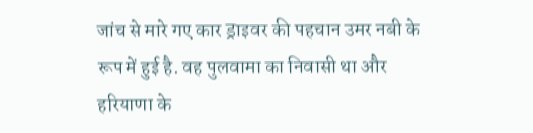जांच से मारे गए कार ड्राइवर की पहचान उमर नबी के रूप में हुई है. वह पुलवामा का निवासी था और हरियाणा के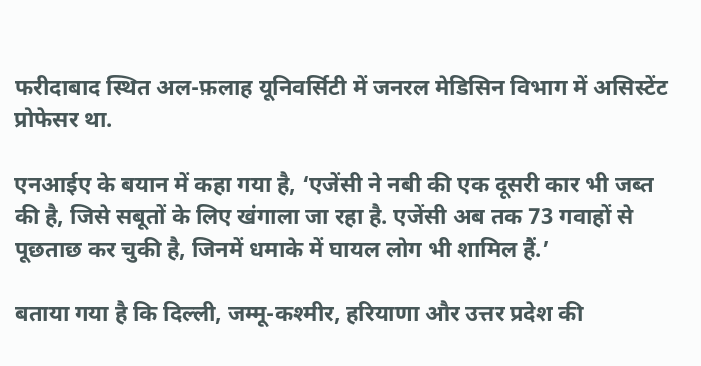फरीदाबाद स्थित अल-फ़लाह यूनिवर्सिटी में जनरल मेडिसिन विभाग में असिस्टेंट प्रोफेसर था.

एनआईए के बयान में कहा गया है, ‘एजेंसी ने नबी की एक दूसरी कार भी जब्त की है, जिसे सबूतों के लिए खंगाला जा रहा है. एजेंसी अब तक 73 गवाहों से पूछताछ कर चुकी है, जिनमें धमाके में घायल लोग भी शामिल हैं.’

बताया गया है कि दिल्ली, जम्मू-कश्मीर, हरियाणा और उत्तर प्रदेश की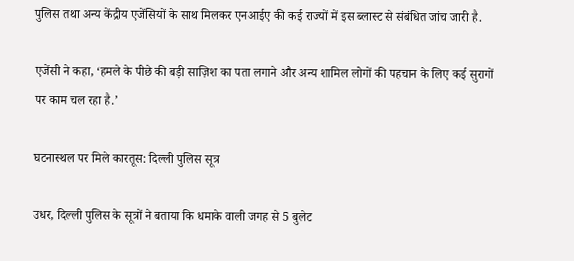पुलिस तथा अन्य केंद्रीय एजेंसियों के साथ मिलकर एनआईए की कई राज्यों में इस ब्लास्ट से संबंधित जांच जारी है.

एजेंसी ने कहा, ‘हमले के पीछे की बड़ी साज़िश का पता लगाने और अन्य शामिल लोगों की पहचान के लिए कई सुरागों पर काम चल रहा है.’

घटनास्थल पर मिले कारतूस: दिल्ली पुलिस सूत्र

उधर, दिल्ली पुलिस के सूत्रों ने बताया कि धमाके वाली जगह से 5 बुलेट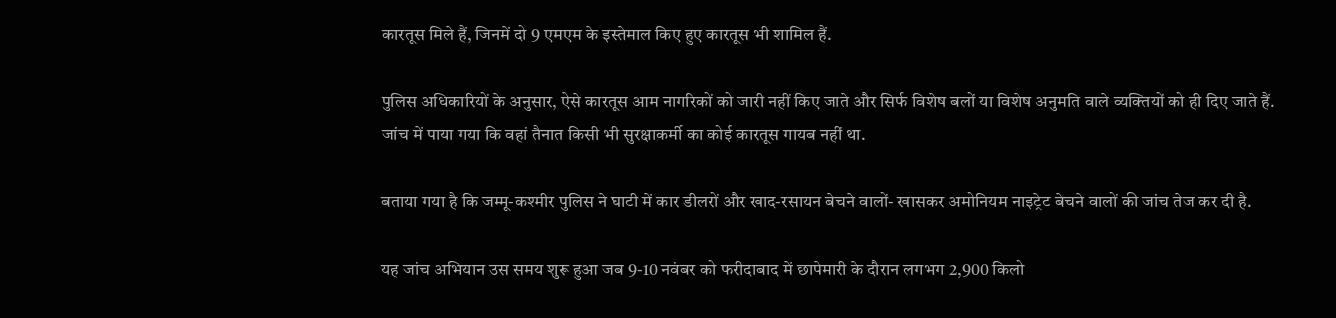कारतूस मिले हैं, जिनमें दो 9 एमएम के इस्तेमाल किए हुए कारतूस भी शामिल हैं.

पुलिस अधिकारियों के अनुसार, ऐसे कारतूस आम नागरिकों को जारी नहीं किए जाते और सिर्फ विशेष बलों या विशेष अनुमति वाले व्यक्तियों को ही दिए जाते हैं. जांच में पाया गया कि वहां तैनात किसी भी सुरक्षाकर्मी का कोई कारतूस गायब नहीं था.

बताया गया है कि जम्मू-कश्मीर पुलिस ने घाटी में कार डीलरों और खाद-रसायन बेचने वालों- खासकर अमोनियम नाइट्रेट बेचने वालों की जांच तेज कर दी है.

यह जांच अभियान उस समय शुरू हुआ जब 9-10 नवंबर को फरीदाबाद में छापेमारी के दौरान लगभग 2,900 किलो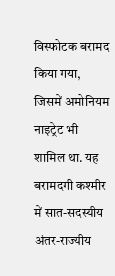विस्फोटक बरामद किया गया, जिसमें अमोनियम नाइट्रेट भी शामिल था. यह बरामदगी कश्मीर में सात-सदस्यीय अंतर-राज्यीय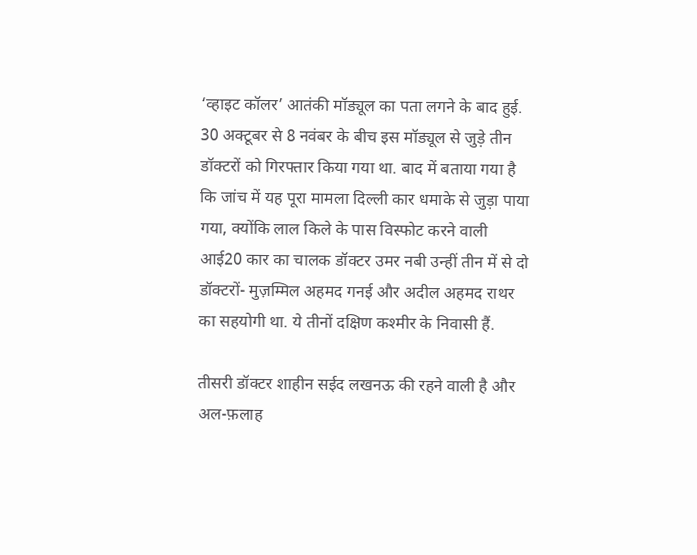‘व्हाइट कॉलर’ आतंकी मॉड्यूल का पता लगने के बाद हुई.
30 अक्टूबर से 8 नवंबर के बीच इस मॉड्यूल से जुड़े तीन डॉक्टरों को गिरफ्तार किया गया था. बाद में बताया गया है कि जांच में यह पूरा मामला दिल्ली कार धमाके से जुड़ा पाया गया, क्योंकि लाल किले के पास विस्फोट करने वाली आई20 कार का चालक डॉक्टर उमर नबी उन्हीं तीन में से दो डॉक्टरों- मुज़म्मिल अहमद गनई और अदील अहमद राथर का सहयोगी था. ये तीनों दक्षिण कश्मीर के निवासी हैं.

तीसरी डॉक्टर शाहीन सईद लखनऊ की रहने वाली है और अल-फ़लाह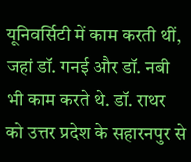यूनिवर्सिटी में काम करती थीं, जहां डॉ. गनई और डॉ. नबी भी काम करते थे. डॉ. राथर को उत्तर प्रदेश के सहारनपुर से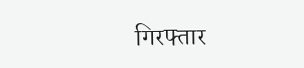गिरफ्तार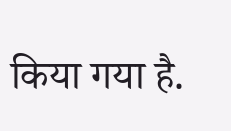किया गया है.